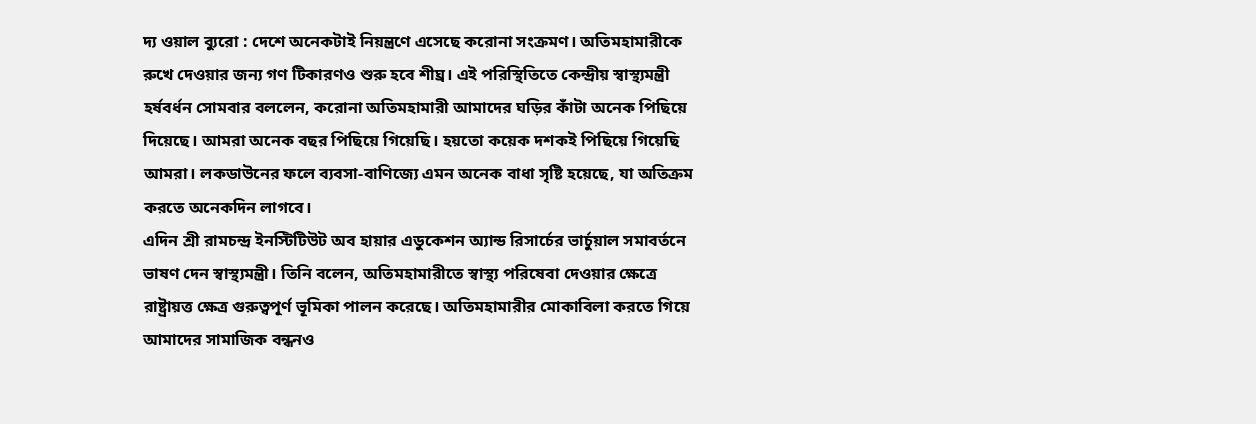দ্য ওয়াল ব্যুরো : দেশে অনেকটাই নিয়ন্ত্রণে এসেছে করোনা সংক্রমণ। অতিমহামারীকে রুখে দেওয়ার জন্য গণ টিকারণও শুরু হবে শীঘ্র। এই পরিস্থিতিতে কেন্দ্রীয় স্বাস্থ্যমন্ত্রী হর্ষবর্ধন সোমবার বললেন, করোনা অতিমহামারী আমাদের ঘড়ির কাঁটা অনেক পিছিয়ে দিয়েছে। আমরা অনেক বছর পিছিয়ে গিয়েছি। হয়তো কয়েক দশকই পিছিয়ে গিয়েছি আমরা। লকডাউনের ফলে ব্যবসা-বাণিজ্যে এমন অনেক বাধা সৃষ্টি হয়েছে, যা অতিক্রম করতে অনেকদিন লাগবে।
এদিন শ্রী রামচন্দ্র ইনস্টিটিউট অব হায়ার এডুকেশন অ্যান্ড রিসার্চের ভার্চুয়াল সমাবর্তনে ভাষণ দেন স্বাস্থ্যমন্ত্রী। তিনি বলেন, অতিমহামারীতে স্বাস্থ্য পরিষেবা দেওয়ার ক্ষেত্রে রাষ্ট্রায়ত্ত ক্ষেত্র গুরুত্বপূর্ণ ভূমিকা পালন করেছে। অতিমহামারীর মোকাবিলা করতে গিয়ে আমাদের সামাজিক বন্ধনও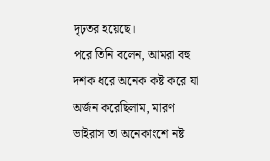দৃঢ়তর হয়েছে।
পরে তিনি বলেন, আমরা বহু দশক ধরে অনেক কষ্ট করে যা অর্জন করেছিলাম, মারণ ভাইরাস তা অনেকাংশে নষ্ট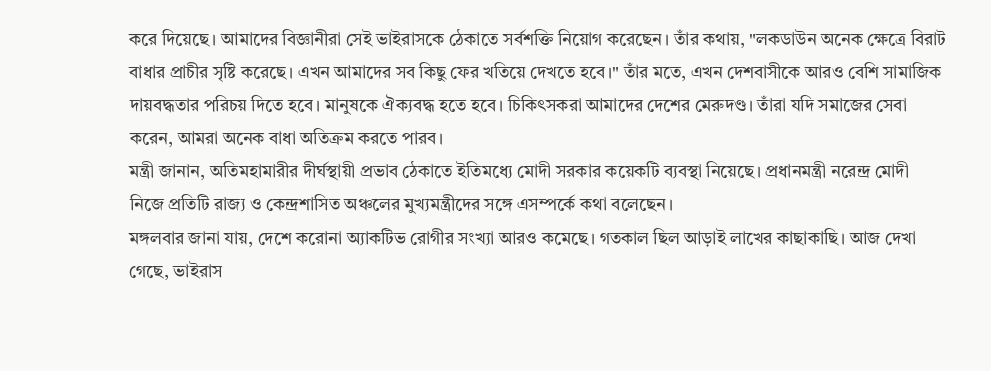করে দিয়েছে। আমাদের বিজ্ঞানীরা সেই ভাইরাসকে ঠেকাতে সর্বশক্তি নিয়োগ করেছেন। তাঁর কথায়, "লকডাউন অনেক ক্ষেত্রে বিরাট বাধার প্রাচীর সৃষ্টি করেছে। এখন আমাদের সব কিছু ফের খতিয়ে দেখতে হবে।" তাঁর মতে, এখন দেশবাসীকে আরও বেশি সামাজিক দায়বদ্ধতার পরিচয় দিতে হবে। মানুষকে ঐক্যবদ্ধ হতে হবে। চিকিৎসকরা আমাদের দেশের মেরুদণ্ড। তাঁরা যদি সমাজের সেবা করেন, আমরা অনেক বাধা অতিক্রম করতে পারব।
মন্ত্রী জানান, অতিমহামারীর দীর্ঘস্থায়ী প্রভাব ঠেকাতে ইতিমধ্যে মোদী সরকার কয়েকটি ব্যবস্থা নিয়েছে। প্রধানমন্ত্রী নরেন্দ্র মোদী নিজে প্রতিটি রাজ্য ও কেন্দ্রশাসিত অঞ্চলের মুখ্যমন্ত্রীদের সঙ্গে এসম্পর্কে কথা বলেছেন।
মঙ্গলবার জানা যায়, দেশে করোনা অ্যাকটিভ রোগীর সংখ্যা আরও কমেছে। গতকাল ছিল আড়াই লাখের কাছাকাছি। আজ দেখা গেছে, ভাইরাস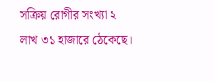সক্রিয় রোগীর সংখ্যা ২ লাখ ৩১ হাজারে ঠেকেছে।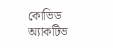কোভিড অ্যাকটিভ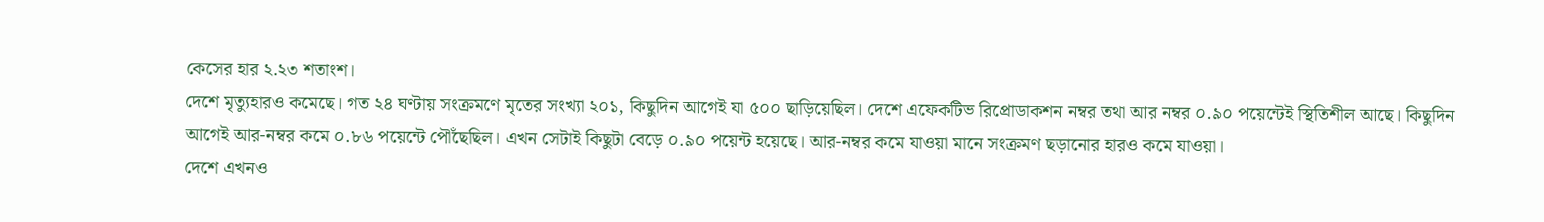কেসের হার ২.২৩ শতাংশ।
দেশে মৃত্যুহারও কমেছে। গত ২৪ ঘণ্টায় সংক্রমণে মৃতের সংখ্যা ২০১, কিছুদিন আগেই যা ৫০০ ছাড়িয়েছিল। দেশে এফেকটিভ রিপ্রোডাকশন নম্বর তথা আর নম্বর ০.৯০ পয়েন্টেই স্থিতিশীল আছে। কিছুদিন আগেই আর-নম্বর কমে ০.৮৬ পয়েন্টে পৌঁছেছিল। এখন সেটাই কিছুটা বেড়ে ০.৯০ পয়েন্ট হয়েছে। আর-নম্বর কমে যাওয়া মানে সংক্রমণ ছড়ানোর হারও কমে যাওয়া।
দেশে এখনও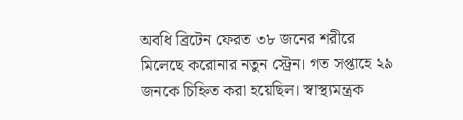অবধি ব্রিটেন ফেরত ৩৮ জনের শরীরে মিলেছে করোনার নতুন স্ট্রেন। গত সপ্তাহে ২৯ জনকে চিহ্নিত করা হয়েছিল। স্বাস্থ্যমন্ত্রক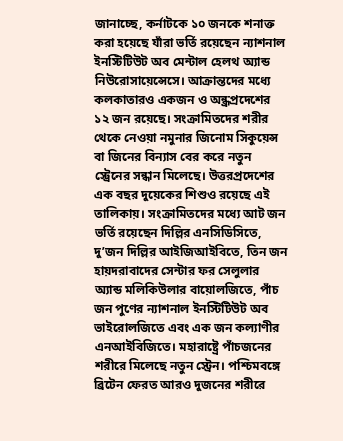জানাচ্ছে, কর্নাটকে ১০ জনকে শনাক্ত করা হয়েছে যাঁরা ভর্তি রয়েছেন ন্যাশনাল ইনস্টিটিউট অব মেন্টাল হেলথ অ্যান্ড নিউরোসায়েন্সেসে। আক্রান্তদের মধ্যে কলকাতারও একজন ও অন্ধ্রপ্রদেশের ১২ জন রয়েছে। সংক্রামিতদের শরীর থেকে নেওয়া নমুনার জিনোম সিকুয়েন্স বা জিনের বিন্যাস বের করে নতুন স্ট্রেনের সন্ধান মিলেছে। উত্তরপ্রদেশের এক বছর দুয়েকের শিশুও রয়েছে এই তালিকায়। সংক্রামিতদের মধ্যে আট জন ভর্তি রয়েছেন দিল্লির এনসিডিসিতে, দু’জন দিল্লির আইজিআইবিতে, তিন জন হায়দরাবাদের সেন্টার ফর সেলুলার অ্যান্ড মলিকিউলার বায়োলজিতে, পাঁচ জন পুণের ন্যাশনাল ইনস্টিটিউট অব ভাইরোলজিতে এবং এক জন কল্যাণীর এনআইবিজিতে। মহারাষ্ট্রে পাঁচজনের শরীরে মিলেছে নতুন স্ট্রেন। পশ্চিমবঙ্গে ব্রিটেন ফেরত আরও দুজনের শরীরে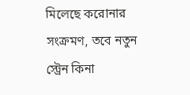মিলেছে করোনার সংক্রমণ, তবে নতুন স্ট্রেন কিনা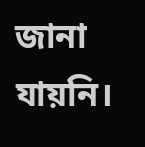জানা যায়নি।